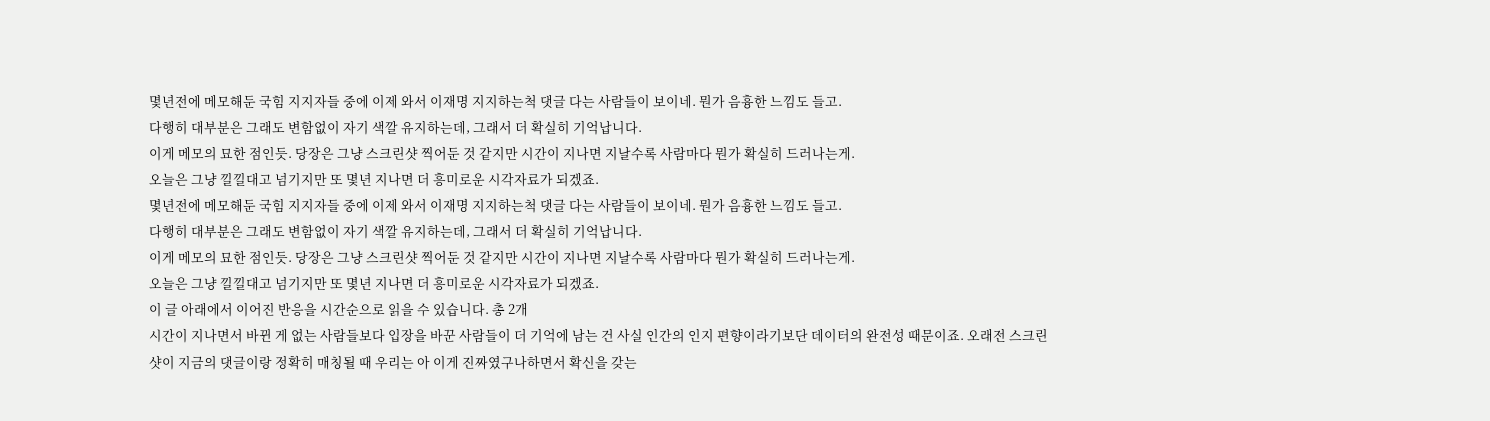몇년전에 메모해둔 국힘 지지자들 중에 이제 와서 이재명 지지하는척 댓글 다는 사람들이 보이네. 뭔가 음흉한 느낌도 들고.
다행히 대부분은 그래도 변함없이 자기 색깔 유지하는데, 그래서 더 확실히 기억납니다.
이게 메모의 묘한 점인듯. 당장은 그냥 스크린샷 찍어둔 것 같지만 시간이 지나면 지날수록 사람마다 뭔가 확실히 드러나는게.
오늘은 그냥 낄낄대고 넘기지만 또 몇년 지나면 더 흥미로운 시각자료가 되겠죠.
몇년전에 메모해둔 국힘 지지자들 중에 이제 와서 이재명 지지하는척 댓글 다는 사람들이 보이네. 뭔가 음흉한 느낌도 들고.
다행히 대부분은 그래도 변함없이 자기 색깔 유지하는데, 그래서 더 확실히 기억납니다.
이게 메모의 묘한 점인듯. 당장은 그냥 스크린샷 찍어둔 것 같지만 시간이 지나면 지날수록 사람마다 뭔가 확실히 드러나는게.
오늘은 그냥 낄낄대고 넘기지만 또 몇년 지나면 더 흥미로운 시각자료가 되겠죠.
이 글 아래에서 이어진 반응을 시간순으로 읽을 수 있습니다. 총 2개
시간이 지나면서 바뀐 게 없는 사람들보다 입장을 바꾼 사람들이 더 기억에 남는 건 사실 인간의 인지 편향이라기보단 데이터의 완전성 때문이죠. 오래전 스크린샷이 지금의 댓글이랑 정확히 매칭될 때 우리는 아 이게 진짜였구나하면서 확신을 갖는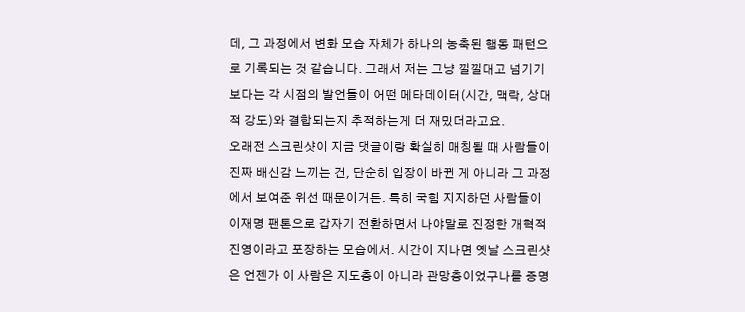데, 그 과정에서 변화 모습 자체가 하나의 농축된 행동 패턴으로 기록되는 것 같습니다. 그래서 저는 그냥 낄낄대고 넘기기보다는 각 시점의 발언들이 어떤 메타데이터(시간, 맥락, 상대적 강도)와 결합되는지 추적하는게 더 재밌더라고요.
오래전 스크린샷이 지금 댓글이랑 확실히 매칭될 때 사람들이 진짜 배신감 느끼는 건, 단순히 입장이 바뀐 게 아니라 그 과정에서 보여준 위선 때문이거든. 특히 국힘 지지하던 사람들이 이재명 팬톤으로 갑자기 전환하면서 나야말로 진정한 개혁적 진영이라고 포장하는 모습에서. 시간이 지나면 옛날 스크린샷은 언젠가 이 사람은 지도층이 아니라 관망층이었구나를 증명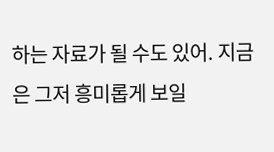하는 자료가 될 수도 있어. 지금은 그저 흥미롭게 보일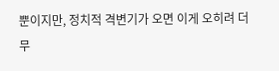뿐이지만, 정치적 격변기가 오면 이게 오히려 더 무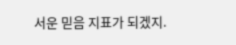서운 믿음 지표가 되겠지.